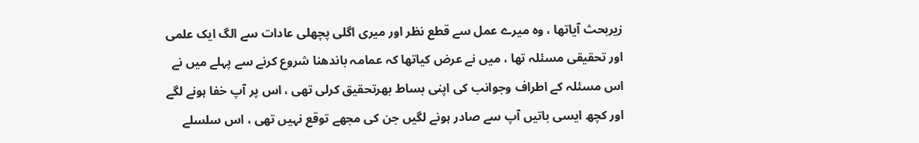زیربحث آیاتھا ، وہ میرے عمل سے قطع نظر اور میری اگلی پچھلی عادات سے الگ ایک علمی اور تحقیقی مسئلہ تھا ، میں نے عرض کیاتھا کہ عمامہ باندھنا شروع کرنے سے پہلے میں نے اس مسئلہ کے اطراف وجوانب کی اپنی بساط بھرتحقیق کرلی تھی ، اس پر آپ خفا ہونے لگے اور کچھ ایسی باتیں آپ سے صادر ہونے لگیں جن کی مجھے توقع نہیں تھی ، اس سلسلے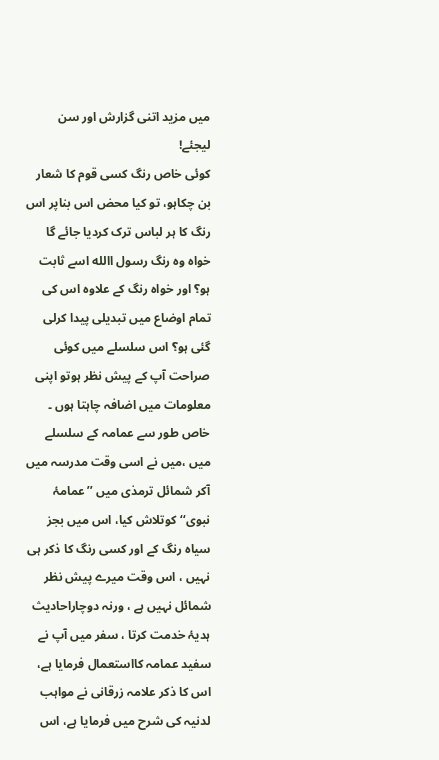میں مزید اتنی گزارش اور سن لیجئے!
کوئی خاص رنگ کسی قوم کا شعار بن چکاہو، تو کیا محض اس بناپر اس رنگ کا ہر لباس ترک کردیا جائے گا خواہ وہ رنگ رسول االله اسے ثابت ہو؟ اور خواہ رنگ کے علاوہ اس کی تمام اوضاع میں تبدیلی پیدا کرلی گئی ہو؟ اس سلسلے میں کوئی صراحت آپ کے پیش نظر ہوتو اپنی معلومات میں اضافہ چاہتا ہوں ۔
خاص طور سے عمامہ کے سلسلے میں ،میں نے اسی وقت مدرسہ میں آکر شمائل ترمذی میں ’’عمامۂ نبوی‘‘ کوتلاش کیا، اس میں بجز سیاہ رنگ کے اور کسی رنگ کا ذکر ہی نہیں ، اس وقت میرے پیش نظر شمائل نہیں ہے ، ورنہ دوچاراحادیث ہدیۂ خدمت کرتا ، سفر میں آپ نے سفید عمامہ کااستعمال فرمایا ہے، اس کا ذکر علامہ زرقانی نے مواہب لدنیہ کی شرح میں فرمایا ہے، اس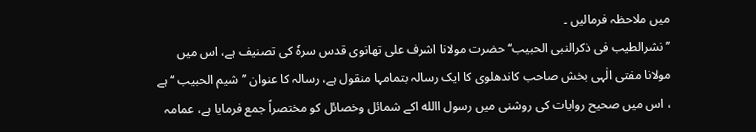میں ملاحظہ فرمالیں ۔
’’ نشرالطیب فی ذکرالنبی الحبیب‘‘ حضرت مولانا اشرف علی تھانوی قدس سرہٗ کی تصنیف ہے، اس میں مولانا مفتی الٰہی بخش صاحب کاندھلوی کا ایک رسالہ بتمامہا منقول ہے، رسالہ کا عنوان ’’شیم الحبیب ‘‘ ہے ، اس میں صحیح روایات کی روشنی میں رسول االله اکے شمائل وخصائل کو مختصراً جمع فرمایا ہے، عمامہ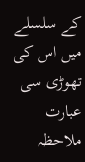کے سلسلے میں اس کی تھوڑی سی عبارت ملاحظہ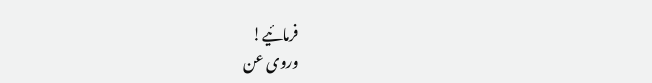فرمائیے!
وروی عن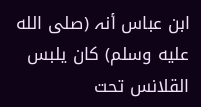ابن عباس أنہ (صلى الله عليه وسلم) کان یلبس القلانس تحت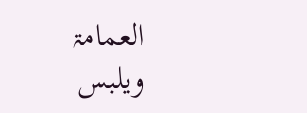العمامۃ ویلبس